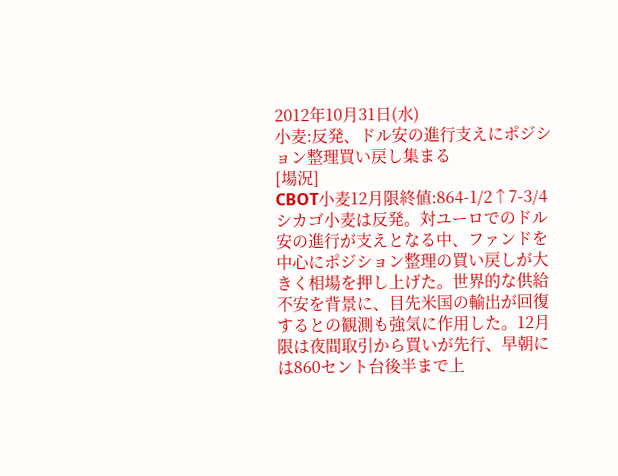2012年10月31日(水)
小麦:反発、ドル安の進行支えにポジション整理買い戻し集まる
[場況]
CBOT小麦12月限終値:864-1/2↑7-3/4
シカゴ小麦は反発。対ユーロでのドル安の進行が支えとなる中、ファンドを中心にポジション整理の買い戻しが大きく相場を押し上げた。世界的な供給不安を背景に、目先米国の輸出が回復するとの観測も強気に作用した。12月限は夜間取引から買いが先行、早朝には860セント台後半まで上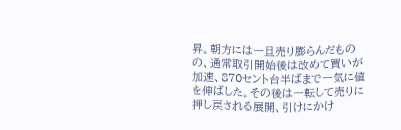昇。朝方には一旦売り膨らんだものの、通常取引開始後は改めて買いが加速、870セント台半ばまで一気に値を伸ばした。その後は一転して売りに押し戻される展開、引けにかけ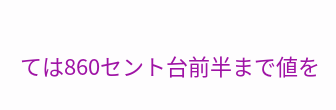ては860セント台前半まで値を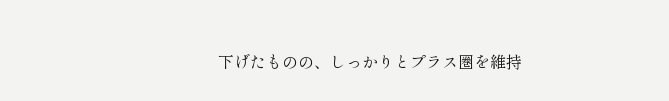下げたものの、しっかりとプラス圏を維持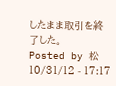したまま取引を終了した。
Posted by 松 10/31/12 - 17:17